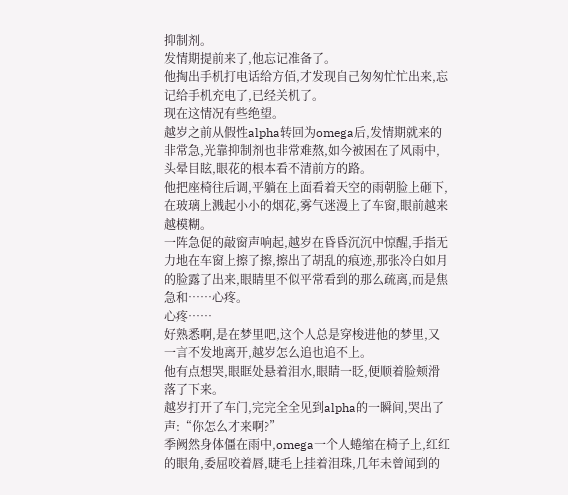抑制剂。
发情期提前来了,他忘记准备了。
他掏出手机打电话给方佰,才发现自己匆匆忙忙出来,忘记给手机充电了,已经关机了。
现在这情况有些绝望。
越岁之前从假性alpha转回为omega后,发情期就来的非常急,光靠抑制剂也非常难熬,如今被困在了风雨中,头晕目眩,眼花的根本看不清前方的路。
他把座椅往后调,平躺在上面看着天空的雨朝脸上砸下,在玻璃上溅起小小的烟花,雾气迷漫上了车窗,眼前越来越模糊。
一阵急促的敲窗声响起,越岁在昏昏沉沉中惊醒,手指无力地在车窗上擦了擦,擦出了胡乱的痕迹,那张冷白如月的脸露了出来,眼睛里不似平常看到的那么疏离,而是焦急和……心疼。
心疼……
好熟悉啊,是在梦里吧,这个人总是穿梭进他的梦里,又一言不发地离开,越岁怎么追也追不上。
他有点想哭,眼眶处悬着泪水,眼睛一眨,便顺着脸颊滑落了下来。
越岁打开了车门,完完全全见到alpha的一瞬间,哭出了声:“你怎么才来啊?”
季阙然身体僵在雨中,omega一个人蜷缩在椅子上,红红的眼角,委屈咬着唇,睫毛上挂着泪珠,几年未曾闻到的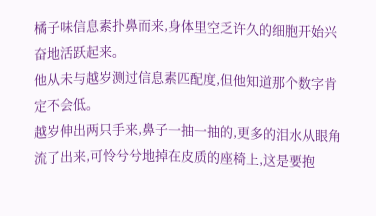橘子味信息素扑鼻而来,身体里空乏许久的细胞开始兴奋地活跃起来。
他从未与越岁测过信息素匹配度,但他知道那个数字肯定不会低。
越岁伸出两只手来,鼻子一抽一抽的,更多的泪水从眼角流了出来,可怜兮兮地掉在皮质的座椅上,这是要抱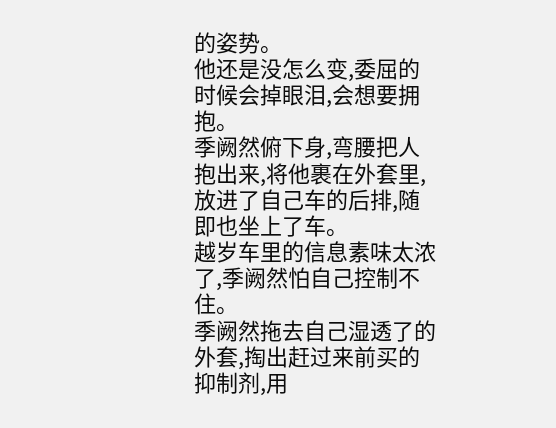的姿势。
他还是没怎么变,委屈的时候会掉眼泪,会想要拥抱。
季阙然俯下身,弯腰把人抱出来,将他裹在外套里,放进了自己车的后排,随即也坐上了车。
越岁车里的信息素味太浓了,季阙然怕自己控制不住。
季阙然拖去自己湿透了的外套,掏出赶过来前买的抑制剂,用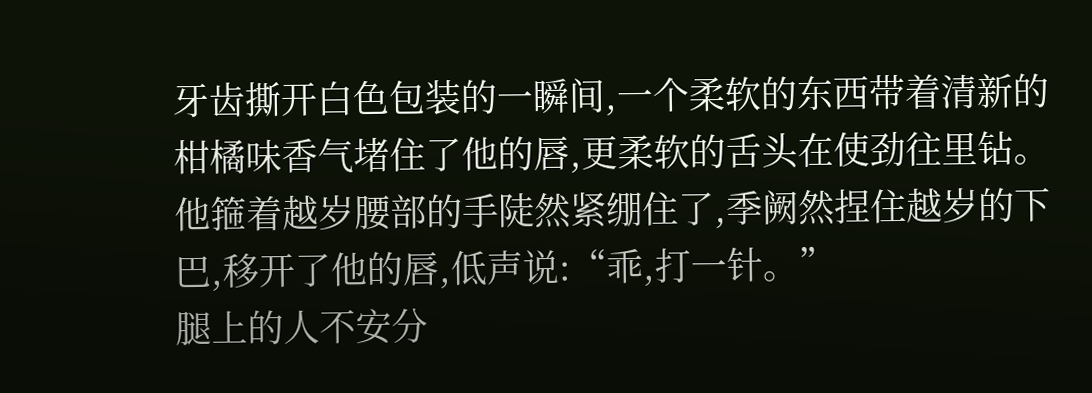牙齿撕开白色包装的一瞬间,一个柔软的东西带着清新的柑橘味香气堵住了他的唇,更柔软的舌头在使劲往里钻。
他箍着越岁腰部的手陡然紧绷住了,季阙然捏住越岁的下巴,移开了他的唇,低声说:“乖,打一针。”
腿上的人不安分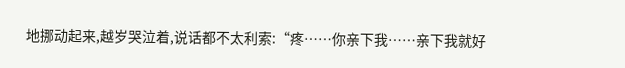地挪动起来,越岁哭泣着,说话都不太利索:“疼……你亲下我……亲下我就好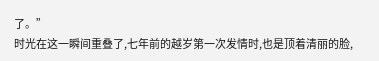了。”
时光在这一瞬间重叠了,七年前的越岁第一次发情时,也是顶着清丽的脸,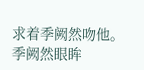求着季阙然吻他。
季阙然眼眸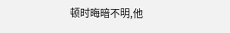顿时晦暗不明,他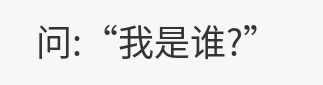问:“我是谁?”